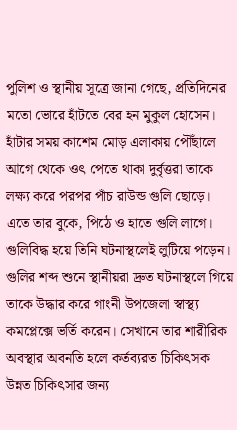পুলিশ ও স্থানীয় সূত্রে জানা গেছে, প্রতিদিনের মতো ভোরে হাঁটতে বের হন মুকুল হোসেন। হাঁটার সময় কাশেম মোড় এলাকায় পৌঁছালে আগে থেকে ওৎ পেতে থাকা দুর্বৃত্তরা তাকে লক্ষ্য করে পরপর পাঁচ রাউন্ড গুলি ছোড়ে। এতে তার বুকে, পিঠে ও হাতে গুলি লাগে। গুলিবিদ্ধ হয়ে তিনি ঘটনাস্থলেই লুটিয়ে পড়েন।
গুলির শব্দ শুনে স্থানীয়রা দ্রুত ঘটনাস্থলে গিয়ে তাকে উদ্ধার করে গাংনী উপজেলা স্বাস্থ্য কমপ্লেক্সে ভর্তি করেন। সেখানে তার শারীরিক অবস্থার অবনতি হলে কর্তব্যরত চিকিৎসক উন্নত চিকিৎসার জন্য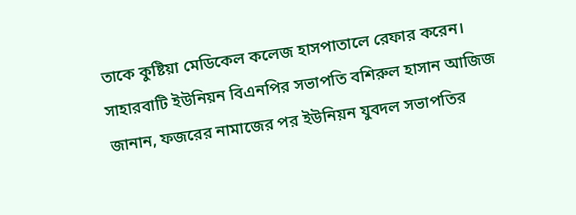তাকে কুষ্টিয়া মেডিকেল কলেজ হাসপাতালে রেফার করেন।
সাহারবাটি ইউনিয়ন বিএনপির সভাপতি বশিরুল হাসান আজিজ জানান, ফজরের নামাজের পর ইউনিয়ন যুবদল সভাপতির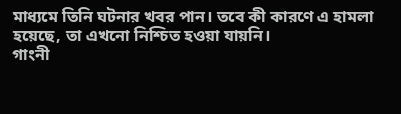মাধ্যমে তিনি ঘটনার খবর পান। তবে কী কারণে এ হামলা হয়েছে, তা এখনো নিশ্চিত হওয়া যায়নি।
গাংনী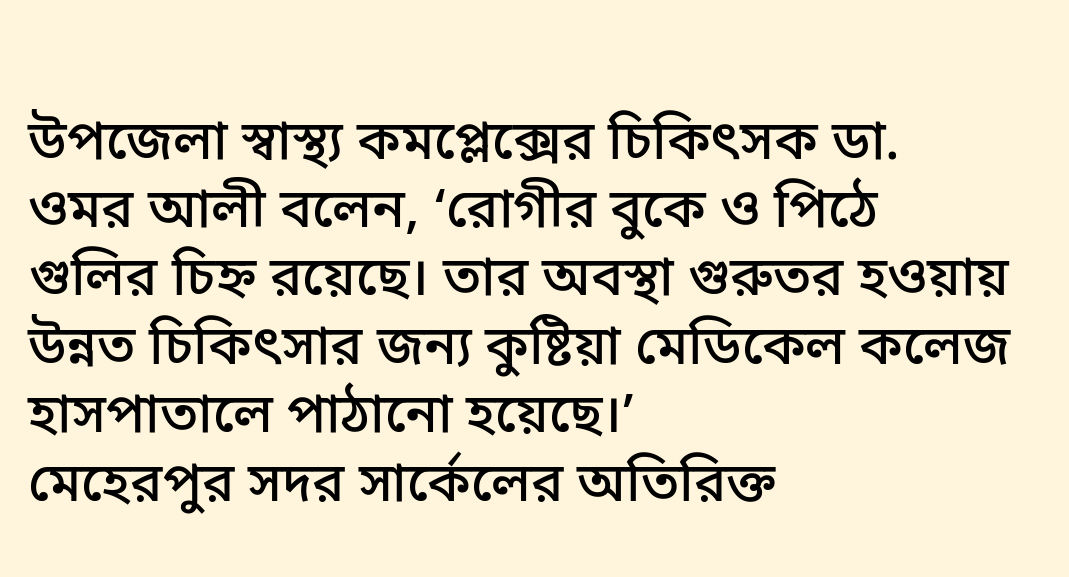উপজেলা স্বাস্থ্য কমপ্লেক্সের চিকিৎসক ডা. ওমর আলী বলেন, ‘রোগীর বুকে ও পিঠে গুলির চিহ্ন রয়েছে। তার অবস্থা গুরুতর হওয়ায় উন্নত চিকিৎসার জন্য কুষ্টিয়া মেডিকেল কলেজ হাসপাতালে পাঠানো হয়েছে।’
মেহেরপুর সদর সার্কেলের অতিরিক্ত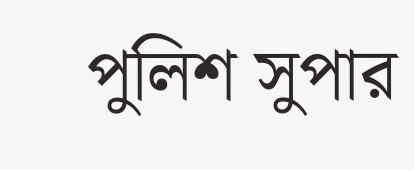পুলিশ সুপার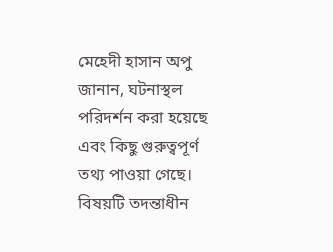মেহেদী হাসান অপু জানান, ঘটনাস্থল পরিদর্শন করা হয়েছে এবং কিছু গুরুত্বপূর্ণ তথ্য পাওয়া গেছে। বিষয়টি তদন্তাধীন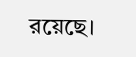রয়েছে।